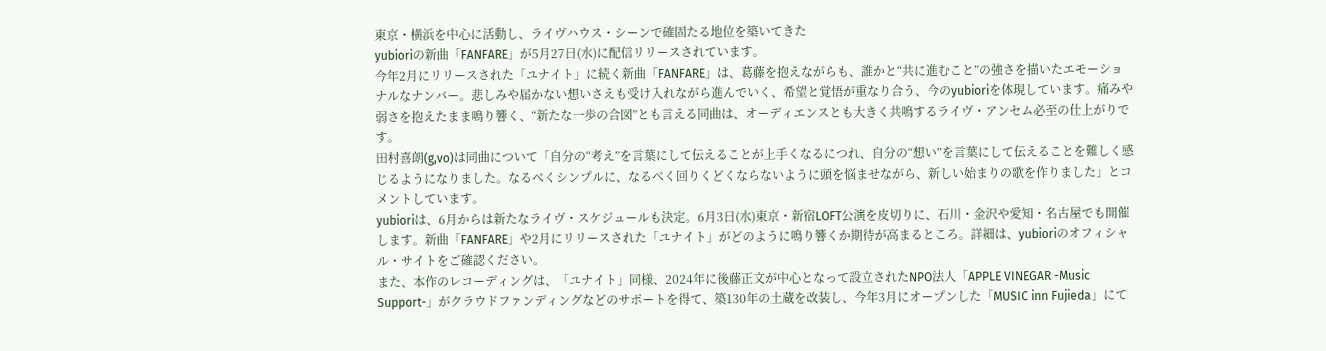東京・横浜を中心に活動し、ライヴハウス・シーンで確固たる地位を築いてきた
yubioriの新曲「FANFARE」が5月27日(水)に配信リリースされています。
今年2月にリリースされた「ユナイト」に続く新曲「FANFARE」は、葛藤を抱えながらも、誰かと“共に進むこと”の強さを描いたエモーショナルなナンバー。悲しみや届かない想いさえも受け入れながら進んでいく、希望と覚悟が重なり合う、今のyubioriを体現しています。痛みや弱さを抱えたまま鳴り響く、“新たな一歩の合図”とも言える同曲は、オーディエンスとも大きく共鳴するライヴ・アンセム必至の仕上がりです。
田村喜朗(g,vo)は同曲について「自分の“考え”を言葉にして伝えることが上手くなるにつれ、自分の“想い”を言葉にして伝えることを難しく感じるようになりました。なるべくシンプルに、なるべく回りくどくならないように頭を悩ませながら、新しい始まりの歌を作りました」とコメントしています。
yubioriは、6月からは新たなライヴ・スケジュールも決定。6月3日(水)東京・新宿LOFT公演を皮切りに、石川・金沢や愛知・名古屋でも開催します。新曲「FANFARE」や2月にリリースされた「ユナイト」がどのように鳴り響くか期待が高まるところ。詳細は、yubioriのオフィシャル・サイトをご確認ください。
また、本作のレコーディングは、「ユナイト」同様、2024年に後藤正文が中心となって設立されたNPO法人「APPLE VINEGAR -Music Support-」がクラウドファンディングなどのサポートを得て、築130年の土蔵を改装し、今年3月にオープンした「MUSIC inn Fujieda」にて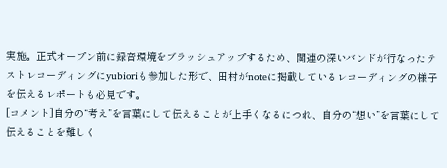実施。正式オープン前に録音環境をブラッシュアップするため、関連の深いバンドが行なったテストレコーディングにyubioriも参加した形で、田村がnoteに掲載しているレコーディングの様子を伝えるレポートも必見です。
[コメント]自分の“考え”を言葉にして伝えることが上手くなるにつれ、自分の“想い”を言葉にして伝えることを難しく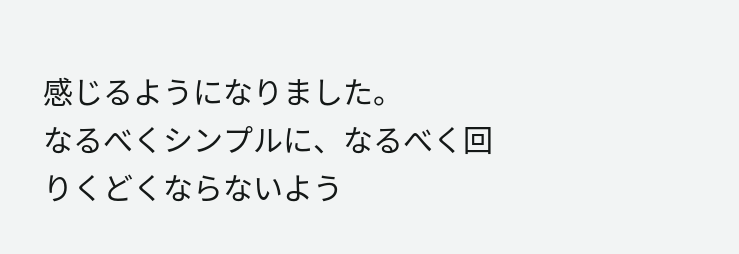感じるようになりました。
なるべくシンプルに、なるべく回りくどくならないよう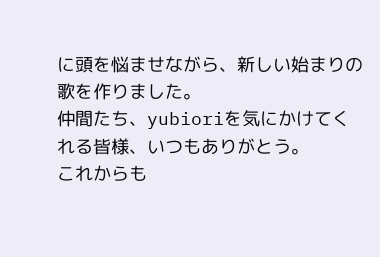に頭を悩ませながら、新しい始まりの歌を作りました。
仲間たち、yubioriを気にかけてくれる皆様、いつもありがとう。
これからも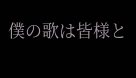僕の歌は皆様と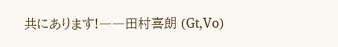共にあります!――田村喜朗 (Gt,Vo)